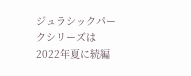ジュラシックパークシリーズは2022年夏に続編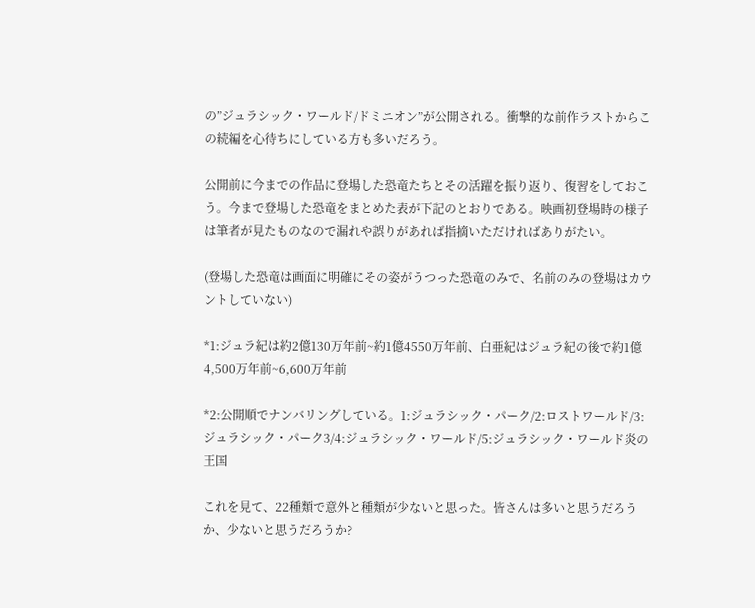の”ジュラシック・ワールド/ドミニオン”が公開される。衝撃的な前作ラストからこの続編を心待ちにしている方も多いだろう。

公開前に今までの作品に登場した恐竜たちとその活躍を振り返り、復習をしておこう。今まで登場した恐竜をまとめた表が下記のとおりである。映画初登場時の様子は筆者が見たものなので漏れや誤りがあれば指摘いただければありがたい。

(登場した恐竜は画面に明確にその姿がうつった恐竜のみで、名前のみの登場はカウントしていない)

*1:ジュラ紀は約2億130万年前~約1億4550万年前、白亜紀はジュラ紀の後で約1億4,500万年前~6,600万年前

*2:公開順でナンバリングしている。1:ジュラシック・パーク/2:ロストワールド/3:ジュラシック・パーク3/4:ジュラシック・ワールド/5:ジュラシック・ワールド炎の王国

これを見て、22種類で意外と種類が少ないと思った。皆さんは多いと思うだろうか、少ないと思うだろうか?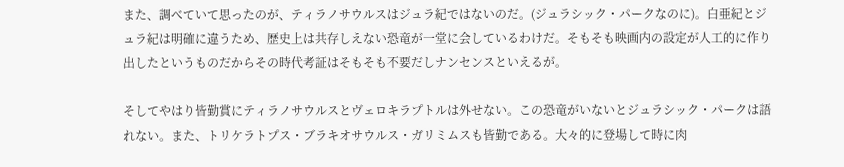また、調べていて思ったのが、ティラノサウルスはジュラ紀ではないのだ。(ジュラシック・パークなのに)。白亜紀とジュラ紀は明確に違うため、歴史上は共存しえない恐竜が一堂に会しているわけだ。そもそも映画内の設定が人工的に作り出したというものだからその時代考証はそもそも不要だしナンセンスといえるが。

そしてやはり皆勤賞にティラノサウルスとヴェロキラプトルは外せない。この恐竜がいないとジュラシック・パークは語れない。また、トリケラトプス・ブラキオサウルス・ガリミムスも皆勤である。大々的に登場して時に肉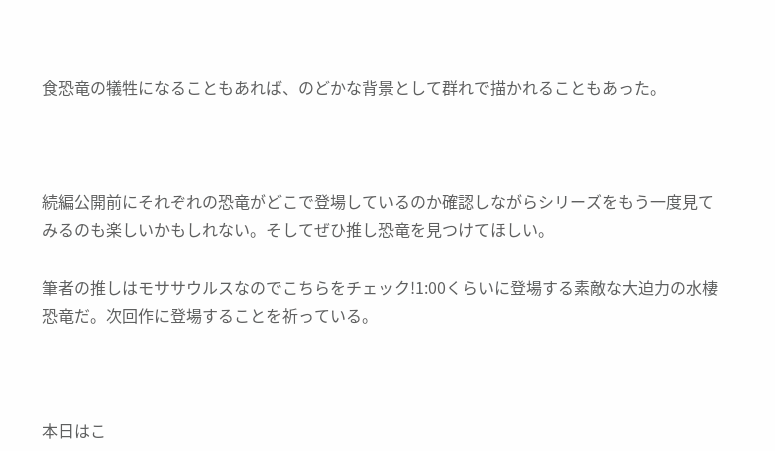食恐竜の犠牲になることもあれば、のどかな背景として群れで描かれることもあった。



続編公開前にそれぞれの恐竜がどこで登場しているのか確認しながらシリーズをもう一度見てみるのも楽しいかもしれない。そしてぜひ推し恐竜を見つけてほしい。

筆者の推しはモササウルスなのでこちらをチェック!1:00くらいに登場する素敵な大迫力の水棲恐竜だ。次回作に登場することを祈っている。



本日はこ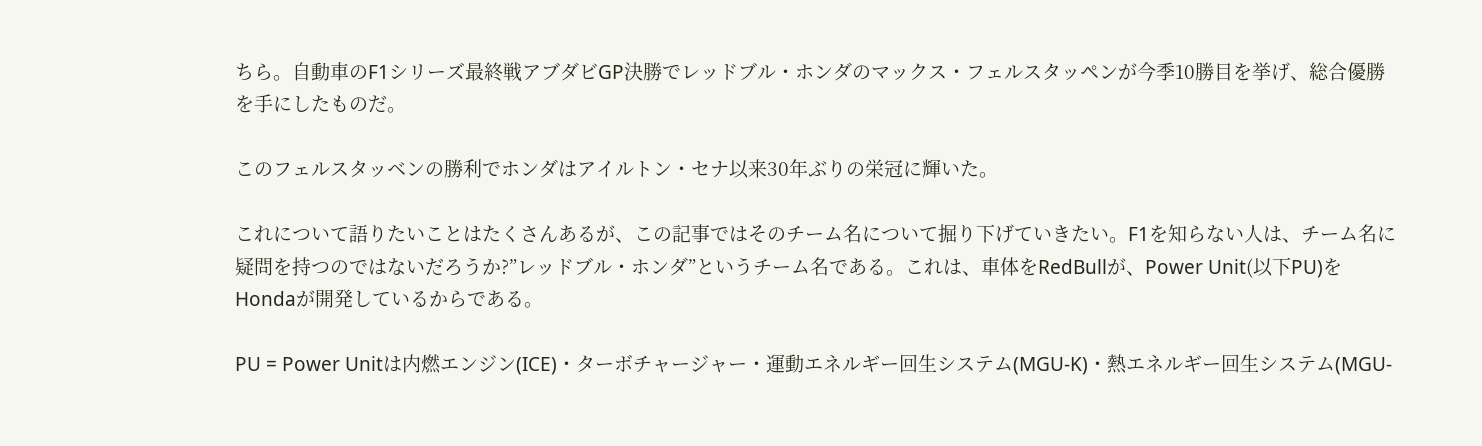ちら。自動車のF1シリーズ最終戦アブダビGP決勝でレッドブル・ホンダのマックス・フェルスタッペンが今季10勝目を挙げ、総合優勝を手にしたものだ。

このフェルスタッベンの勝利でホンダはアイルトン・セナ以来30年ぶりの栄冠に輝いた。

これについて語りたいことはたくさんあるが、この記事ではそのチーム名について掘り下げていきたい。F1を知らない人は、チーム名に疑問を持つのではないだろうか?”レッドブル・ホンダ”というチーム名である。これは、車体をRedBullが、Power Unit(以下PU)をHondaが開発しているからである。

PU = Power Unitは内燃エンジン(ICE)・ターボチャージャー・運動エネルギー回生システム(MGU-K)・熱エネルギー回生システム(MGU-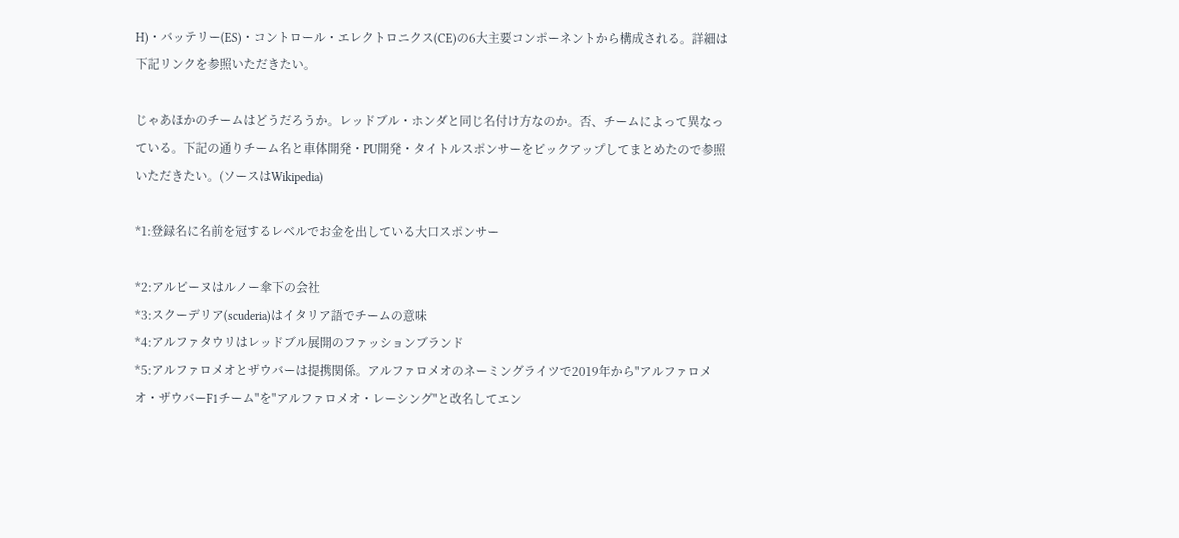H)・バッテリー(ES)・コントロール・エレクトロニクス(CE)の6大主要コンポーネントから構成される。詳細は下記リンクを参照いただきたい。

じゃあほかのチームはどうだろうか。レッドブル・ホンダと同じ名付け方なのか。否、チームによって異なっている。下記の通りチーム名と車体開発・PU開発・タイトルスポンサーをピックアップしてまとめたので参照いただきたい。(ソースはWikipedia)

*1:登録名に名前を冠するレベルでお金を出している大口スポンサー

*2:アルピーヌはルノー傘下の会社
*3:スクーデリア(scuderia)はイタリア語でチームの意味
*4:アルファタウリはレッドブル展開のファッションブランド
*5:アルファロメオとザウバーは提携関係。アルファロメオのネーミングライツで2019年から"アルファロメオ・ザウバーF1チーム"を"アルファロメオ・レーシング"と改名してエン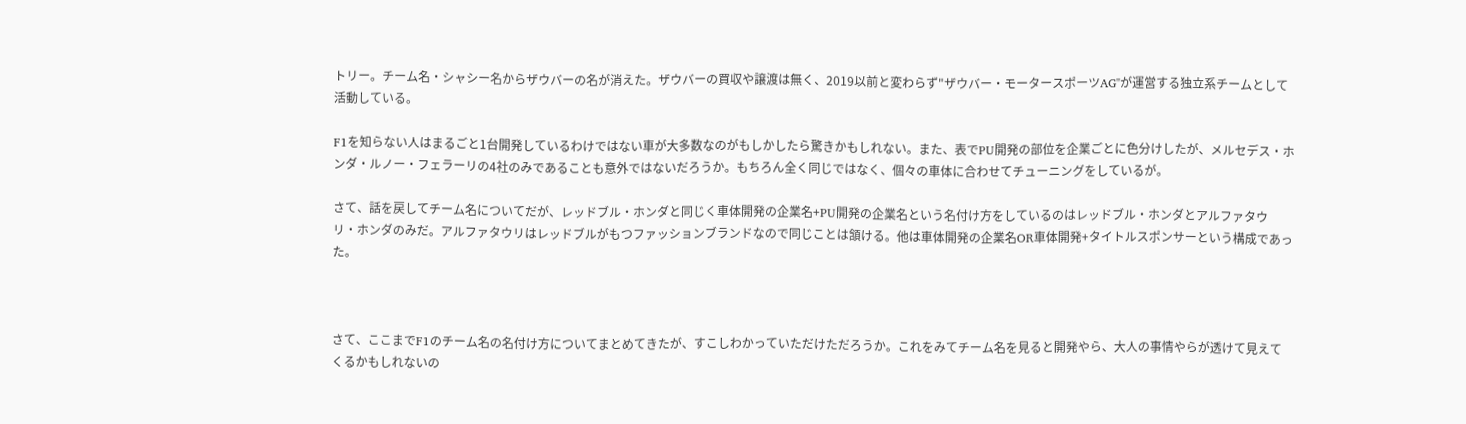トリー。チーム名・シャシー名からザウバーの名が消えた。ザウバーの買収や譲渡は無く、2019以前と変わらず"ザウバー・モータースポーツAG"が運営する独立系チームとして活動している。

F1を知らない人はまるごと1台開発しているわけではない車が大多数なのがもしかしたら驚きかもしれない。また、表でPU開発の部位を企業ごとに色分けしたが、メルセデス・ホンダ・ルノー・フェラーリの4社のみであることも意外ではないだろうか。もちろん全く同じではなく、個々の車体に合わせてチューニングをしているが。

さて、話を戻してチーム名についてだが、レッドブル・ホンダと同じく車体開発の企業名+PU開発の企業名という名付け方をしているのはレッドブル・ホンダとアルファタウリ・ホンダのみだ。アルファタウリはレッドブルがもつファッションブランドなので同じことは頷ける。他は車体開発の企業名OR車体開発+タイトルスポンサーという構成であった。



さて、ここまでF1のチーム名の名付け方についてまとめてきたが、すこしわかっていただけただろうか。これをみてチーム名を見ると開発やら、大人の事情やらが透けて見えてくるかもしれないの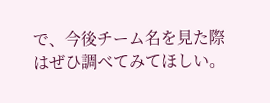で、今後チーム名を見た際はぜひ調べてみてほしい。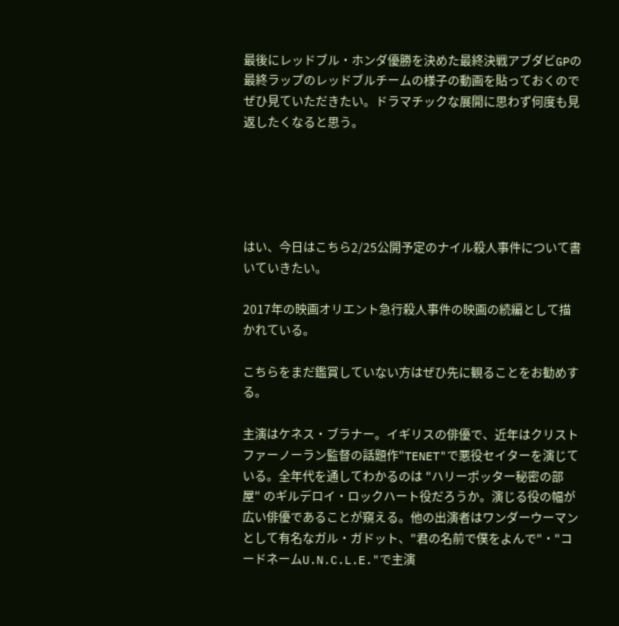最後にレッドブル・ホンダ優勝を決めた最終決戦アブダビGPの最終ラップのレッドブルチームの様子の動画を貼っておくのでぜひ見ていただきたい。ドラマチックな展開に思わず何度も見返したくなると思う。





はい、今日はこちら2/25公開予定のナイル殺人事件について書いていきたい。

2017年の映画オリエント急行殺人事件の映画の続編として描かれている。

こちらをまだ鑑賞していない方はぜひ先に観ることをお勧めする。

主演はケネス・ブラナー。イギリスの俳優で、近年はクリストファーノーラン監督の話題作"TENET"で悪役セイターを演じている。全年代を通してわかるのは "ハリーポッター秘密の部屋" のギルデロイ・ロックハート役だろうか。演じる役の幅が広い俳優であることが窺える。他の出演者はワンダーウーマンとして有名なガル・ガドット、"君の名前で僕をよんで"・"コードネームU.N.C.L.E."で主演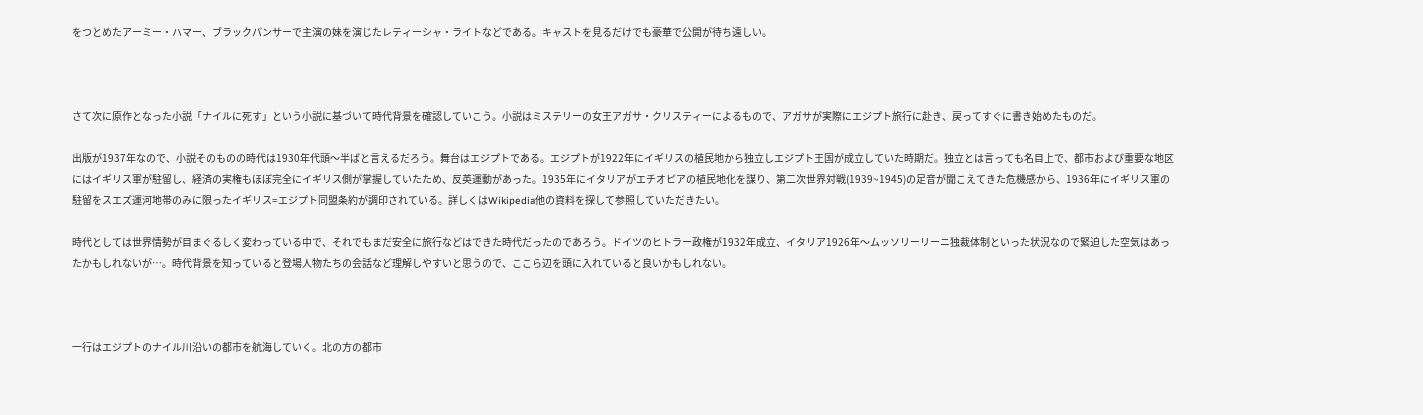をつとめたアーミー・ハマー、ブラックパンサーで主演の妹を演じたレティーシャ・ライトなどである。キャストを見るだけでも豪華で公開が待ち遠しい。



さて次に原作となった小説「ナイルに死す」という小説に基づいて時代背景を確認していこう。小説はミステリーの女王アガサ・クリスティーによるもので、アガサが実際にエジプト旅行に赴き、戻ってすぐに書き始めたものだ。

出版が1937年なので、小説そのものの時代は1930年代頭〜半ばと言えるだろう。舞台はエジプトである。エジプトが1922年にイギリスの植民地から独立しエジプト王国が成立していた時期だ。独立とは言っても名目上で、都市および重要な地区にはイギリス軍が駐留し、経済の実権もほぼ完全にイギリス側が掌握していたため、反英運動があった。1935年にイタリアがエチオピアの植民地化を謀り、第二次世界対戦(1939~1945)の足音が聞こえてきた危機感から、1936年にイギリス軍の駐留をスエズ運河地帯のみに限ったイギリス=エジプト同盟条約が調印されている。詳しくはWikipedia他の資料を探して参照していただきたい。

時代としては世界情勢が目まぐるしく変わっている中で、それでもまだ安全に旅行などはできた時代だったのであろう。ドイツのヒトラー政権が1932年成立、イタリア1926年〜ムッソリーリーニ独裁体制といった状況なので緊迫した空気はあったかもしれないが…。時代背景を知っていると登場人物たちの会話など理解しやすいと思うので、ここら辺を頭に入れていると良いかもしれない。



一行はエジプトのナイル川沿いの都市を航海していく。北の方の都市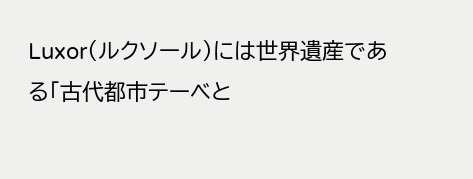Luxor(ルクソール)には世界遺産である「古代都市テーベと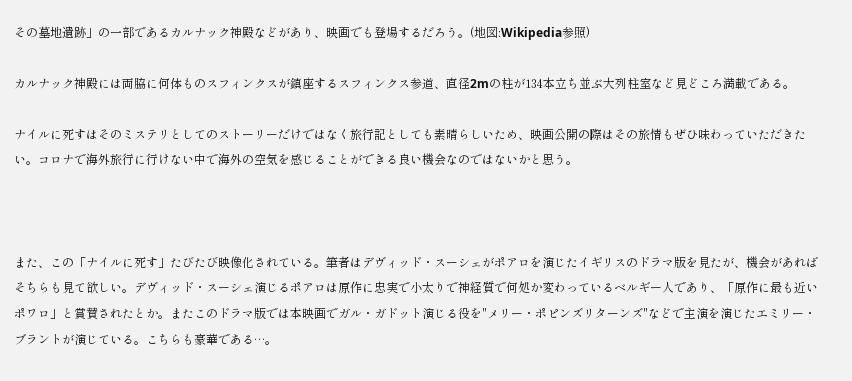その墓地遺跡」の一部であるカルナック神殿などがあり、映画でも登場するだろう。(地図:Wikipedia参照)

カルナック神殿には両脇に何体ものスフィンクスが鎮座するスフィンクス参道、直径2mの柱が134本立ち並ぶ大列柱室など見どころ満載である。

ナイルに死すはそのミステリとしてのストーリーだけではなく旅行記としても素晴らしいため、映画公開の際はその旅情もぜひ味わっていただきたい。コロナで海外旅行に行けない中で海外の空気を感じることができる良い機会なのではないかと思う。



また、この「ナイルに死す」たびたび映像化されている。筆者はデヴィッド・スーシェがポアロを演じたイギリスのドラマ版を見たが、機会があればそちらも見て欲しい。デヴィッド・スーシェ演じるポアロは原作に忠実で小太りで神経質で何処か変わっているベルギー人であり、「原作に最も近いポワロ」と賞賛されたとか。またこのドラマ版では本映画でガル・ガドット演じる役を"メリー・ポピンズリターンズ"などで主演を演じたエミリー・ブラントが演じている。こちらも豪華である…。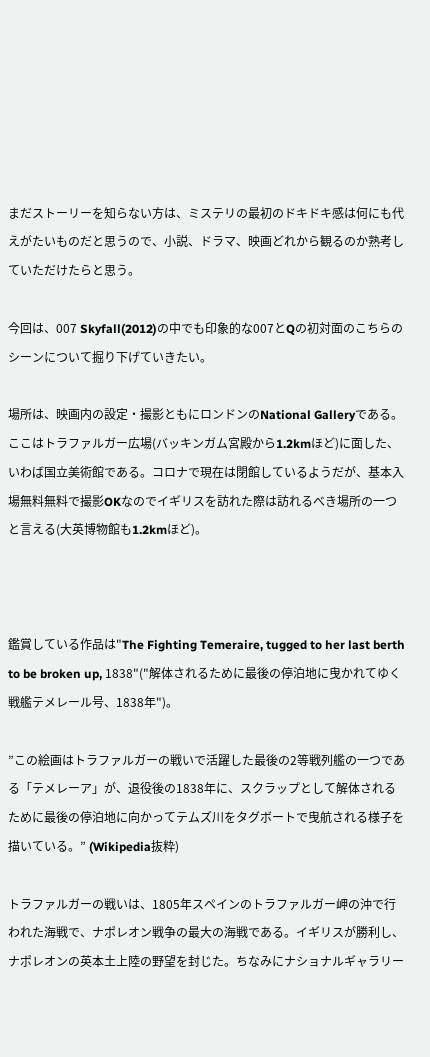まだストーリーを知らない方は、ミステリの最初のドキドキ感は何にも代えがたいものだと思うので、小説、ドラマ、映画どれから観るのか熟考していただけたらと思う。

今回は、007 Skyfall(2012)の中でも印象的な007とQの初対面のこちらのシーンについて掘り下げていきたい。

場所は、映画内の設定・撮影ともにロンドンのNational Galleryである。ここはトラファルガー広場(バッキンガム宮殿から1.2kmほど)に面した、いわば国立美術館である。コロナで現在は閉館しているようだが、基本入場無料無料で撮影OKなのでイギリスを訪れた際は訪れるべき場所の一つと言える(大英博物館も1.2kmほど)。



鑑賞している作品は"The Fighting Temeraire, tugged to her last berth to be broken up, 1838"("解体されるために最後の停泊地に曳かれてゆく戦艦テメレール号、1838年")。

”この絵画はトラファルガーの戦いで活躍した最後の2等戦列艦の一つである「テメレーア」が、退役後の1838年に、スクラップとして解体されるために最後の停泊地に向かってテムズ川をタグボートで曳航される様子を描いている。” (Wikipedia抜粋)

トラファルガーの戦いは、1805年スペインのトラファルガー岬の沖で行われた海戦で、ナポレオン戦争の最大の海戦である。イギリスが勝利し、ナポレオンの英本土上陸の野望を封じた。ちなみにナショナルギャラリー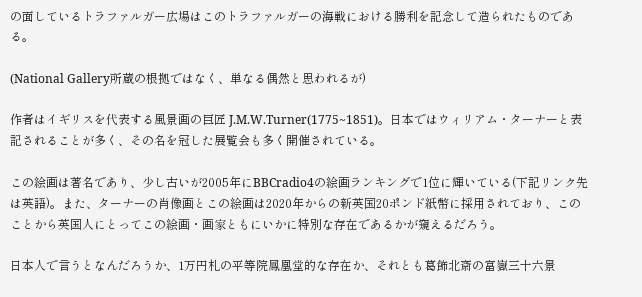の面しているトラファルガー広場はこのトラファルガーの海戦における勝利を記念して造られたものである。

(National Gallery所蔵の根拠ではなく、単なる偶然と思われるが)

作者はイギリスを代表する風景画の巨匠 J.M.W.Turner(1775~1851)。日本ではウィリアム・ターナーと表記されることが多く、その名を冠した展覧会も多く開催されている。

この絵画は著名であり、少し古いが2005年にBBCradio4の絵画ランキングで1位に輝いている(下記リンク先は英語)。また、ターナーの肖像画とこの絵画は2020年からの新英国20ポンド紙幣に採用されており、このことから英国人にとってこの絵画・画家ともにいかに特別な存在であるかが窺えるだろう。

日本人で言うとなんだろうか、1万円札の平等院鳳凰堂的な存在か、それとも葛飾北斎の富嶽三十六景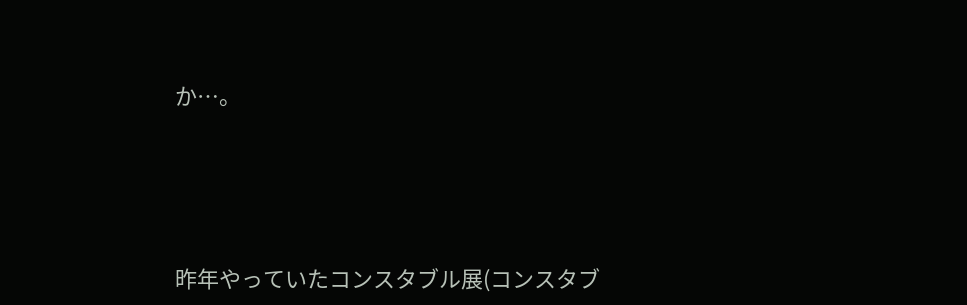か…。





昨年やっていたコンスタブル展(コンスタブ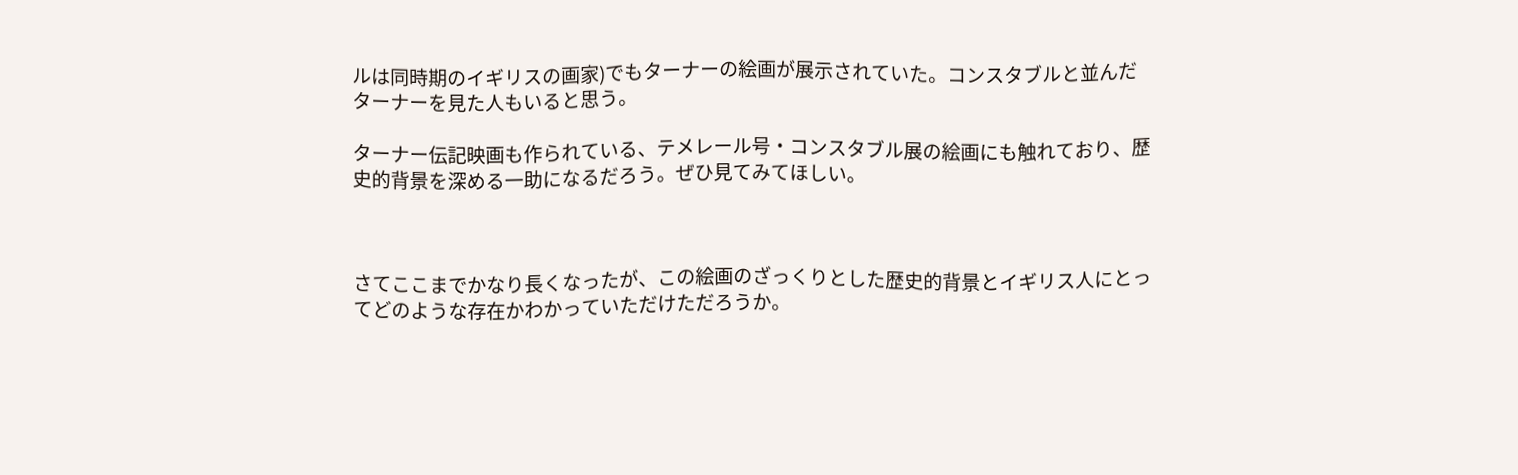ルは同時期のイギリスの画家)でもターナーの絵画が展示されていた。コンスタブルと並んだターナーを見た人もいると思う。

ターナー伝記映画も作られている、テメレール号・コンスタブル展の絵画にも触れており、歴史的背景を深める一助になるだろう。ぜひ見てみてほしい。



さてここまでかなり長くなったが、この絵画のざっくりとした歴史的背景とイギリス人にとってどのような存在かわかっていただけただろうか。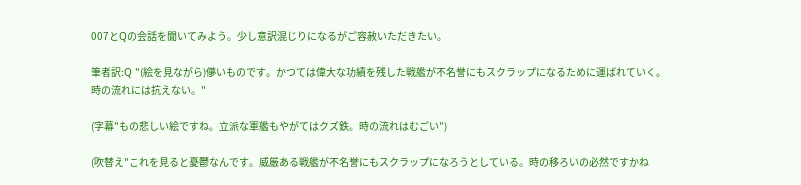007とQの会話を聞いてみよう。少し意訳混じりになるがご容赦いただきたい。

筆者訳:Q "(絵を見ながら)儚いものです。かつては偉大な功績を残した戦艦が不名誉にもスクラップになるために運ばれていく。時の流れには抗えない。"

(字幕"もの悲しい絵ですね。立派な軍艦もやがてはクズ鉄。時の流れはむごい")

(吹替え"これを見ると憂鬱なんです。威厳ある戦艦が不名誉にもスクラップになろうとしている。時の移ろいの必然ですかね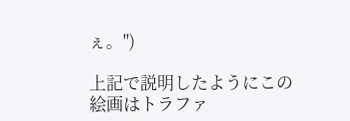ぇ。")

上記で説明したようにこの絵画はトラファ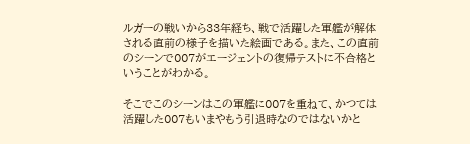ルガーの戦いから33年経ち、戦で活躍した軍艦が解体される直前の様子を描いた絵画である。また、この直前のシーンで007がエージェントの復帰テストに不合格ということがわかる。

そこでこのシーンはこの軍艦に007を重ねて、かつては活躍した007もいまやもう引退時なのではないかと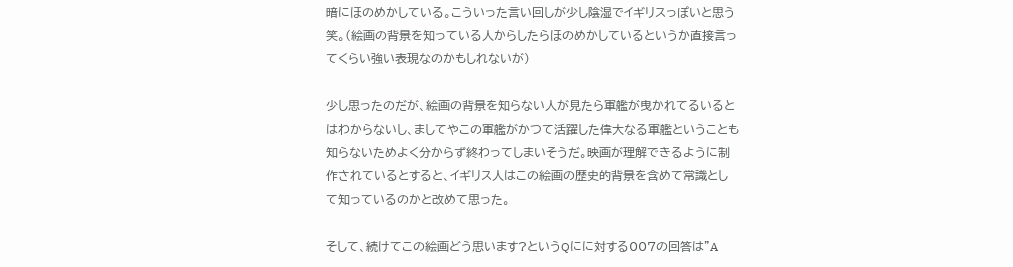暗にほのめかしている。こういった言い回しが少し陰湿でイギリスっぽいと思う笑。(絵画の背景を知っている人からしたらほのめかしているというか直接言ってくらい強い表現なのかもしれないが)

少し思ったのだが、絵画の背景を知らない人が見たら軍艦が曳かれてるいるとはわからないし、ましてやこの軍艦がかつて活躍した偉大なる軍艦ということも知らないためよく分からず終わってしまいそうだ。映画が理解できるように制作されているとすると、イギリス人はこの絵画の歴史的背景を含めて常識として知っているのかと改めて思った。

そして、続けてこの絵画どう思います?というQにに対する007の回答は"A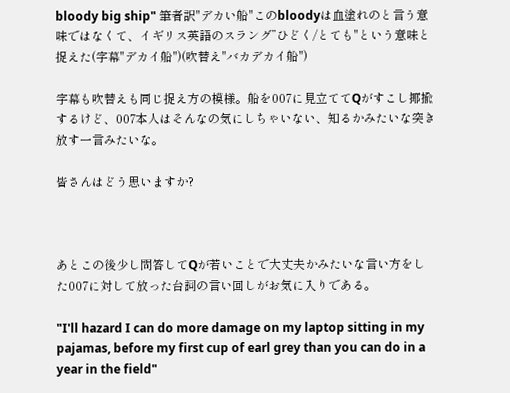bloody big ship" 筆者訳"デカい船"このbloodyは血塗れのと言う意味ではなくて、イギリス英語のスラング”ひどく/とても"という意味と捉えた(字幕"デカイ船")(吹替え"バカデカイ船")

字幕も吹替えも同じ捉え方の模様。船を007に見立ててQがすこし揶揄するけど、007本人はそんなの気にしちゃいない、知るかみたいな突き放す一言みたいな。

皆さんはどう思いますか?



あとこの後少し問答してQが若いことで大丈夫かみたいな言い方をした007に対して放った台詞の言い回しがお気に入りである。

"I'll hazard I can do more damage on my laptop sitting in my pajamas, before my first cup of earl grey than you can do in a year in the field"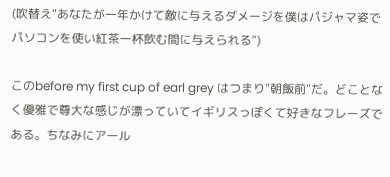(吹替え"あなたが一年かけて敵に与えるダメージを僕はパジャマ姿でパソコンを使い紅茶一杯飲む間に与えられる")

このbefore my first cup of earl grey はつまり"朝飯前"だ。どことなく優雅で尊大な感じが漂っていてイギリスっぽくて好きなフレーズである。ちなみにアール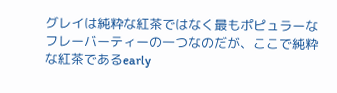グレイは純粋な紅茶ではなく最もポピュラーなフレーバーティーの一つなのだが、ここで純粋な紅茶であるearly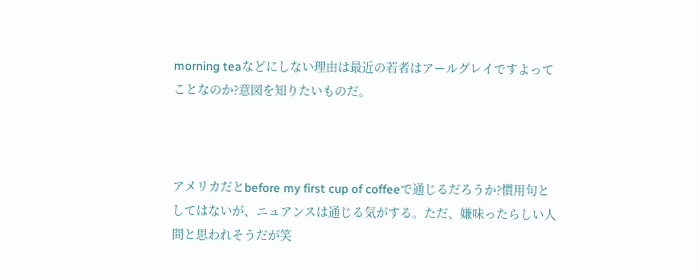morning teaなどにしない理由は最近の若者はアールグレイですよってことなのか?意図を知りたいものだ。



アメリカだとbefore my first cup of coffeeで通じるだろうか?慣用句としてはないが、ニュアンスは通じる気がする。ただ、嫌味ったらしい人間と思われそうだが笑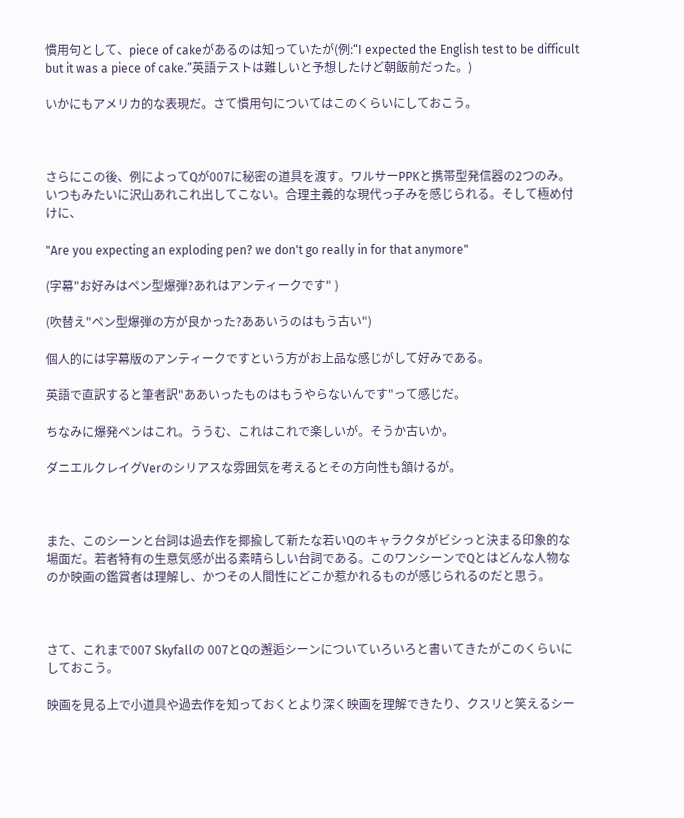慣用句として、piece of cakeがあるのは知っていたが(例:“I expected the English test to be difficult but it was a piece of cake.”英語テストは難しいと予想したけど朝飯前だった。)

いかにもアメリカ的な表現だ。さて慣用句についてはこのくらいにしておこう。



さらにこの後、例によってQが007に秘密の道具を渡す。ワルサーPPKと携帯型発信器の2つのみ。いつもみたいに沢山あれこれ出してこない。合理主義的な現代っ子みを感じられる。そして極め付けに、

"Are you expecting an exploding pen? we don't go really in for that anymore"

(字幕"お好みはペン型爆弾?あれはアンティークです" )

(吹替え"ペン型爆弾の方が良かった?ああいうのはもう古い")

個人的には字幕版のアンティークですという方がお上品な感じがして好みである。

英語で直訳すると筆者訳"ああいったものはもうやらないんです"って感じだ。

ちなみに爆発ペンはこれ。ううむ、これはこれで楽しいが。そうか古いか。

ダニエルクレイグVerのシリアスな雰囲気を考えるとその方向性も頷けるが。



また、このシーンと台詞は過去作を揶揄して新たな若いQのキャラクタがビシっと決まる印象的な場面だ。若者特有の生意気感が出る素晴らしい台詞である。このワンシーンでQとはどんな人物なのか映画の鑑賞者は理解し、かつその人間性にどこか惹かれるものが感じられるのだと思う。



さて、これまで007 Skyfallの 007とQの邂逅シーンについていろいろと書いてきたがこのくらいにしておこう。

映画を見る上で小道具や過去作を知っておくとより深く映画を理解できたり、クスリと笑えるシー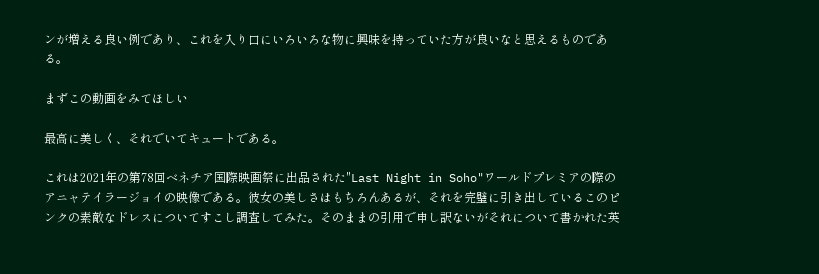ンが増える良い例であり、これを入り口にいろいろな物に興味を持っていた方が良いなと思えるものである。

まずこの動画をみてほしい

最高に美しく、それでいてキュートである。

これは2021年の第78回ベネチア国際映画祭に出品された"Last Night in Soho"ワールドプレミアの際のアニャテイラージョイの映像である。彼女の美しさはもちろんあるが、それを完璧に引き出しているこのピンクの素敵なドレスについてすこし調査してみた。そのままの引用で申し訳ないがそれについて書かれた英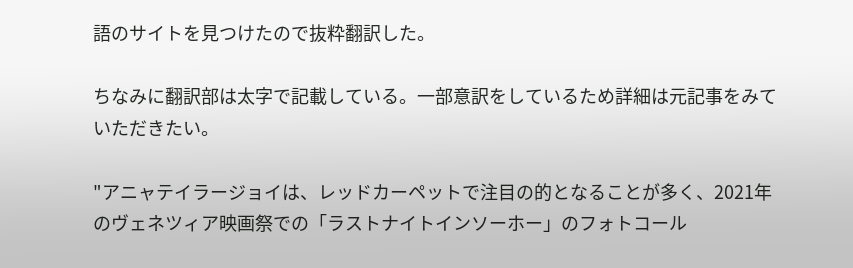語のサイトを見つけたので抜粋翻訳した。

ちなみに翻訳部は太字で記載している。一部意訳をしているため詳細は元記事をみていただきたい。

"アニャテイラージョイは、レッドカーペットで注目の的となることが多く、2021年のヴェネツィア映画祭での「ラストナイトインソーホー」のフォトコール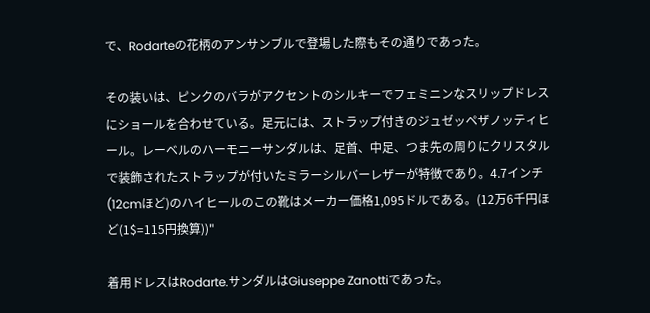で、Rodarteの花柄のアンサンブルで登場した際もその通りであった。

その装いは、ピンクのバラがアクセントのシルキーでフェミニンなスリップドレスにショールを合わせている。足元には、ストラップ付きのジュゼッペザノッティヒール。レーベルのハーモニーサンダルは、足首、中足、つま先の周りにクリスタルで装飾されたストラップが付いたミラーシルバーレザーが特徴であり。4.7インチ(12cmほど)のハイヒールのこの靴はメーカー価格1,095ドルである。(12万6千円ほど(1$=115円換算))"

着用ドレスはRodarte.サンダルはGiuseppe Zanottiであった。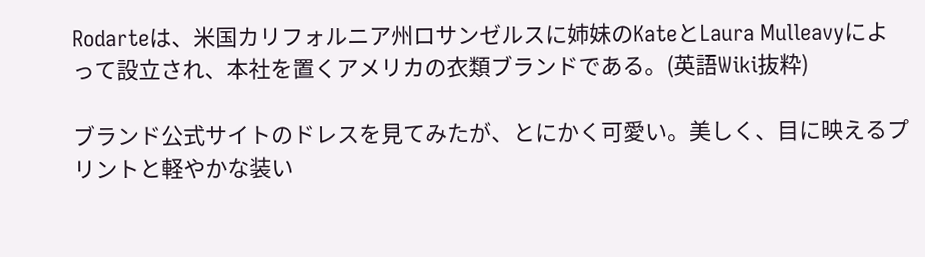Rodarteは、米国カリフォルニア州ロサンゼルスに姉妹のKateとLaura Mulleavyによって設立され、本社を置くアメリカの衣類ブランドである。(英語Wiki抜粋)

ブランド公式サイトのドレスを見てみたが、とにかく可愛い。美しく、目に映えるプリントと軽やかな装い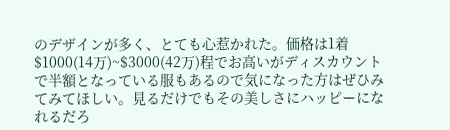のデザインが多く、とても心惹かれた。価格は1着$1000(14万)~$3000(42万)程でお高いがディスカウントで半額となっている服もあるので気になった方はぜひみてみてほしい。見るだけでもその美しさにハッピーになれるだろ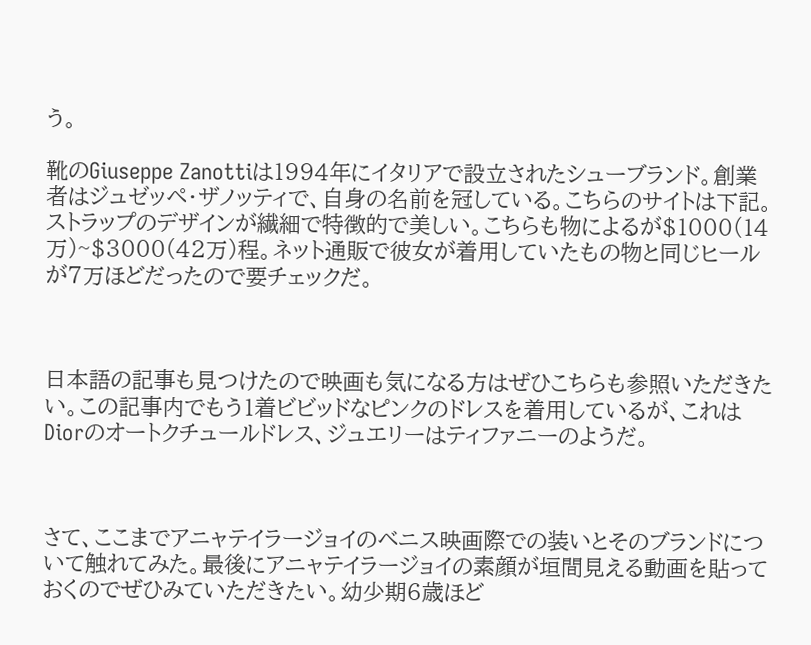う。

靴のGiuseppe Zanottiは1994年にイタリアで設立されたシューブランド。創業者はジュゼッペ・ザノッティで、自身の名前を冠している。こちらのサイトは下記。ストラップのデザインが繊細で特徴的で美しい。こちらも物によるが$1000(14万)~$3000(42万)程。ネット通販で彼女が着用していたもの物と同じヒールが7万ほどだったので要チェックだ。



日本語の記事も見つけたので映画も気になる方はぜひこちらも参照いただきたい。この記事内でもう1着ビビッドなピンクのドレスを着用しているが、これはDiorのオートクチュールドレス、ジュエリーはティファニーのようだ。



さて、ここまでアニャテイラージョイのベニス映画際での装いとそのブランドについて触れてみた。最後にアニャテイラージョイの素顔が垣間見える動画を貼っておくのでぜひみていただきたい。幼少期6歳ほど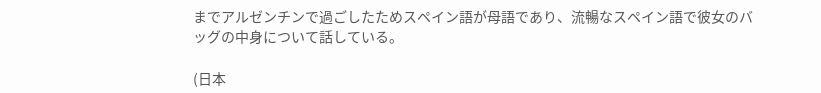までアルゼンチンで過ごしたためスペイン語が母語であり、流暢なスペイン語で彼女のバッグの中身について話している。

(日本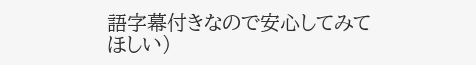語字幕付きなので安心してみてほしい)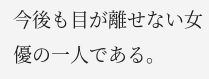今後も目が離せない女優の一人である。